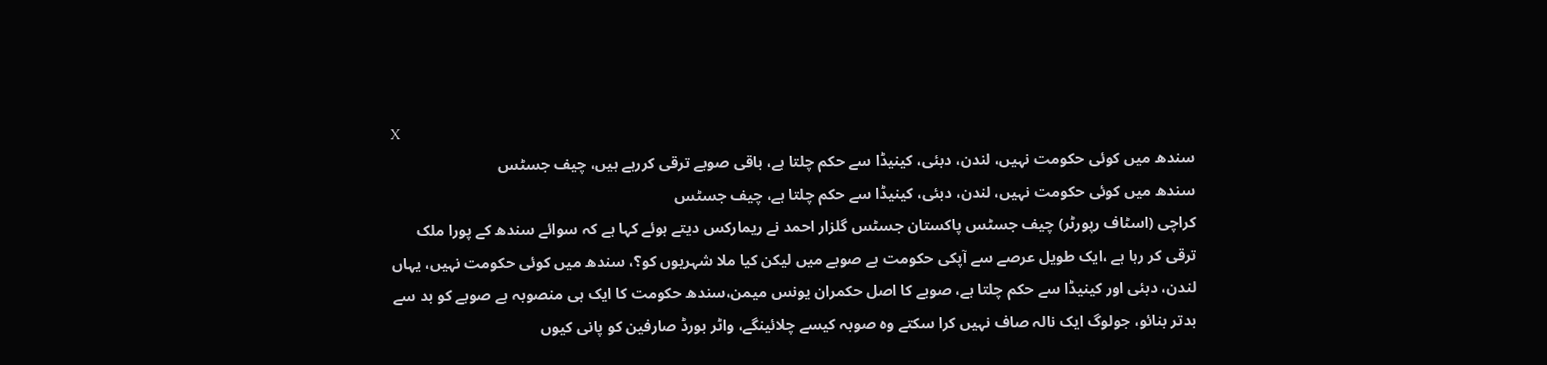X
سندھ میں کوئی حکومت نہیں، لندن، دبئی، کینیڈا سے حکم چلتا ہے، باقی صوبے ترقی کررہے ہیں، چیف جسٹس
سندھ میں کوئی حکومت نہیں، لندن، دبئی، کینیڈا سے حکم چلتا ہے، چیف جسٹس
کراچی (اسٹاف رپورٹر) چیف جسٹس پاکستان جسٹس گلزار احمد نے ریمارکس دیتے ہوئے کہا ہے کہ سوائے سندھ کے پورا ملک ترقی کر رہا ہے ،ایک طویل عرصے سے آپکی حکومت ہے صوبے میں لیکن کیا ملا شہریوں کو؟، سندھ میں کوئی حکومت نہیں، یہاں لندن، دبئی اور کینیڈا سے حکم چلتا ہے، صوبے کا اصل حکمران یونس میمن،سندھ حکومت کا ایک ہی منصوبہ ہے صوبے کو بد سے بدتر بنائو، جولوگ ایک نالہ صاف نہیں کرا سکتے وہ صوبہ کیسے چلائینگے، واٹر بورڈ صارفین کو پانی کیوں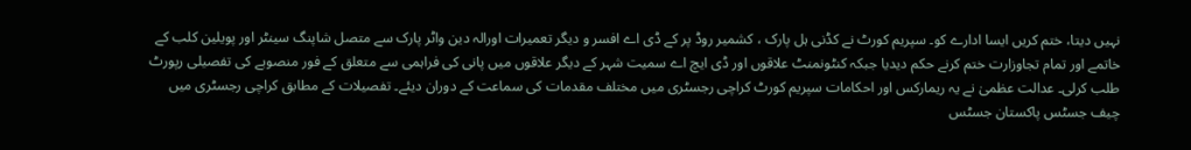نہیں دیتا، ختم کریں ایسا ادارے کو۔ سپریم کورٹ نے کڈنی ہل پارک ، کشمیر روڈ پر کے ڈی اے افسر و دیگر تعمیرات اورالہ دین واٹر پارک سے متصل شاپنگ سینٹر اور پویلین کلب کے خاتمے اور تمام تجاوزارت ختم کرنے حکم دیدیا جبکہ کنٹونمنٹ علاقوں اور ڈی ایچ اے سمیت شہر کے دیگر علاقوں میں پانی کی فراہمی سے متعلق کے فور منصوبے کی تفصیلی رپورٹ طلب کرلی۔ عدالت عظمیٰ نے یہ ریمارکس اور احکامات سپریم کورٹ کراچی رجسٹری میں مختلف مقدمات کی سماعت کے دوران دیئے۔ تفصیلات کے مطابق کراچی رجسٹری میں چیف جسٹس پاکستان جسٹس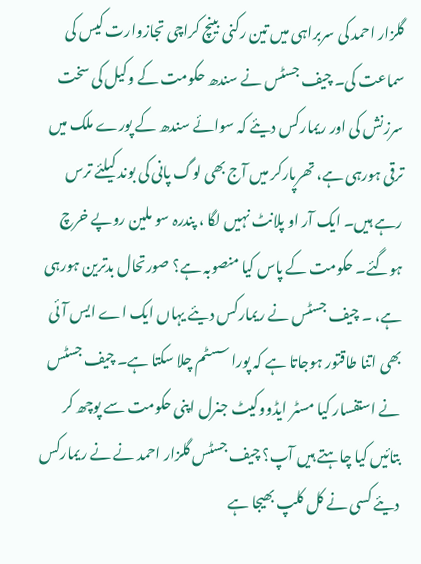گلزار احمد کی سربراہی میں تین رکنی بینچ کراچی تجازوارت کیس کی سماعت کی۔ چیف جسٹس نے سندھ حکومت کے وکیل کی سخت سرزنش کی اور ریمارکس دیئے کہ سوائے سندھ کے پورے ملک میں ترقی ہورہی ہے، تھرپارکر میں آج بھی لوگ پانی کی بوند کیلئے ترس رہے ہیں۔ ایک آر او پلانٹ نہیں لگا ، پندرہ سو ملین روپے خرچ ہوگئے۔ حکومت کے پاس کیا منصوبہ ہے؟ صورتحال بدترین ہورہی ہے، ۔ چیف جسٹس نے ریمارکس دیئے یہاں ایک اے ایس آئی بھی اتنا طاقتور ہوجاتا ہے کہ پورا سسٹم چلا سکتا ہے۔ چیف جسٹس نے استفسار کیا مسٹر ایڈووکیٹ جنرل اپنی حکومت سے پوچھ کر بتائیں کیا چاہتے ہیں آپ؟ چیف جسٹس گلزار احمد نے نے ریمارکس دیئے کسی نے کل کلپ بھیجا ہے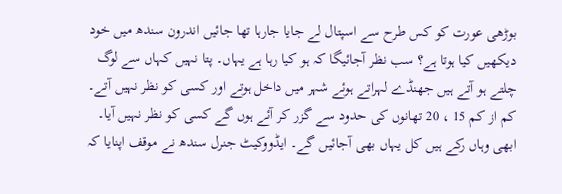بوڑھی عورت کو کس طرح سے اسپتال لے جایا جارہا تھا جائیں اندرون سندھ میں خود دیکھیں کیا ہوتا ہے؟ سب نظر آجائیگا کہ ہو کیا رہا ہے یہاں۔ پتا نہیں کہاں سے لوگ چلتے ہو آتے ہیں جھنڈے لہراتے ہوئے شہر میں داخل ہوتے اور کسی کو نظر نہیں آتے۔ کم از کم 15 ، 20 تھانوں کی حدود سے گزر کر آئے ہوں گے کسی کو نظر نہیں آیا۔ ابھی وہاں رکے ہیں کل یہاں بھی آجائیں گے۔ ایڈووکیٹ جنرل سندھ نے موقف اپنایا کہ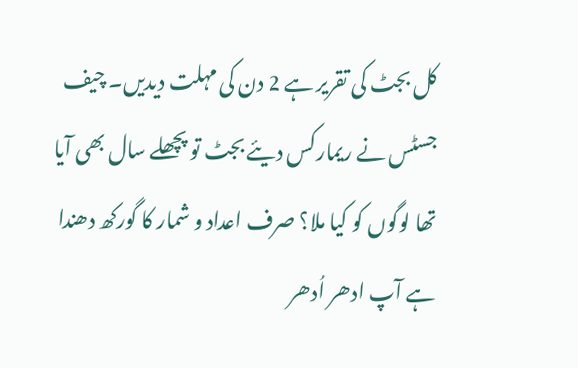کل بجٹ کی تقریر ہے 2 دن کی مہلت دیدیں۔ چیف جسٹس نے ریمارکس دیئے بجٹ تو پچھلے سال بھی آیا تھا لوگوں کو کیا ملا؟ صرف اعداد و شمار کا گورکھ دھندا ہے آپ ادھر اُدھر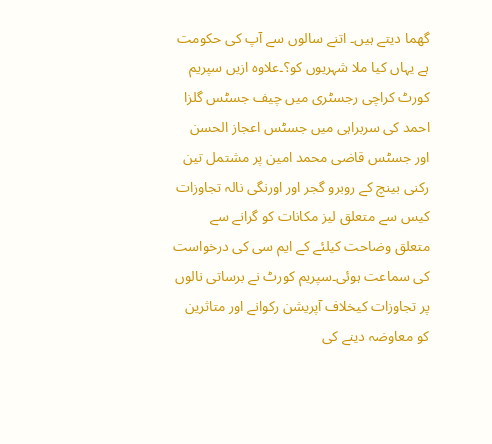گھما دیتے ہیں۔ اتنے سالوں سے آپ کی حکومت ہے یہاں کیا ملا شہریوں کو؟۔علاوہ ازیں سپریم کورٹ کراچی رجسٹری میں چیف جسٹس گلزا احمد کی سربراہی میں جسٹس اعجاز الحسن اور جسٹس قاضی محمد امین پر مشتمل تین رکنی بینچ کے روبرو گجر اور اورنگی نالہ تجاوزات کیس سے متعلق لیز مکانات کو گرانے سے متعلق وضاحت کیلئے کے ایم سی کی درخواست کی سماعت ہوئی۔سپریم کورٹ نے برساتی نالوں پر تجاوزات کیخلاف آپریشن رکوانے اور متاثرین کو معاوضہ دینے کی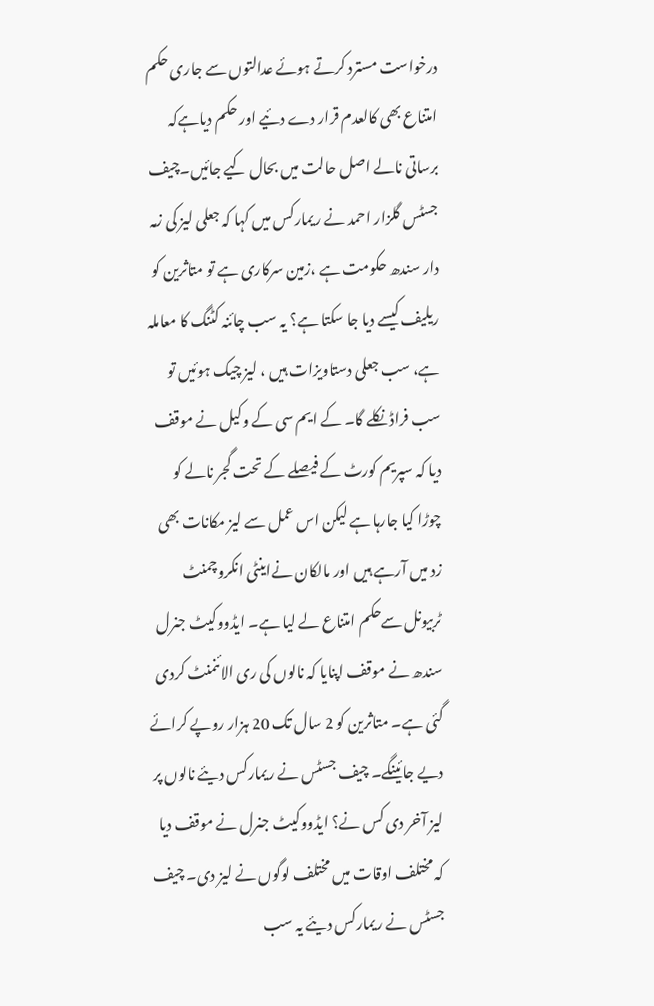درخواست مسترد کرتے ہوئے عدالتوں سے جاری حکم امتناع بھی کالعدم قرار دے دئیے اور حکم دیاہےکہ برساتی نالے اصل حالت میں بحال کیے جائیں۔چیف جسٹس گلزار احمد نے ریمارکس میں کہا کہ جعلی لیز کی زمہ دار سندھ حکومت ہے ،زمین سرکاری ہے تو متاثرین کو ریلیف کیسے دیا جا سکتا ہے؟ یہ سب چائنہ کٹنگ کا معاملہ ہے، سب جعلی دستاویزات ہیں ، لیز چیک ہوئیں تو سب فراڈ نکلے گا۔ کے ایم سی کے وکیل نے موقف دیا کہ سپریم کورٹ کے فیصلے کے تحت گجر نالے کو چوڑا کیا جارہا ہے لیکن اس عمل سے لیز مکانات بھی زد میں آرہے ہیں اور مالکان نےاینٹی انکروچمنٹ ٹربیونل سےحکم امتناع لے لیا ہے۔ ایڈووکیٹ جنرل سندھ نے موقف اپنایا کہ نالوں کی ری الائنمنٹ کردی گئی ہے۔ متاثرین کو 2 سال تک 20 ہزار روپے کرائے دیے جائینگے۔ چیف جسٹس نے ریمارکس دیئے نالوں پر لیز آخر دی کس نے؟ ایڈووکیٹ جنرل نے موقف دیا کہ مختلف اوقات میں مختلف لوگوں نے لیز دی۔ چیف جسٹس نے ریمارکس دیئے یہ سب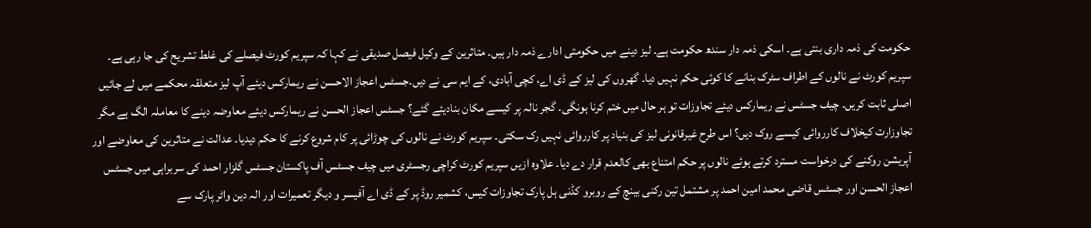حکومت کی ذمہ داری بنتی ہے۔ اسکی ذمہ دار سندھ حکومت ہے۔ لیز دینے میں حکومتی ادارے ذمہ دار ہیں۔ متاثرین کے وکیل فیصل صدیقی نے کہا کہ سپریم کورٹ فیصلے کی غلط تشریح کی جا رہی ہے۔ سپریم کورٹ نے نالوں کے اطراف سٹرک بنانے کا کوئی حکم نہیں دیا۔ گھروں کی لیز کے ڈی اے، کچی آبادی، کے ایم سی نے دیں۔جسٹس اعجاز الاحسن نے ریمارکس دیئے آپ لیز متعلقہ محکمے میں لے جائیں اصلی ثابت کریں۔ چیف جسٹس نے ریمارکس دیئے تجاوزات تو ہر حال میں ختم کرنا ہونگی۔ گجر نالہ پر کیسے مکان بنادیئے گئے؟ جسٹس اعجاز الحسن نے ریمارکس دیئے معاوضہ دینے کا معاملہ الگ ہے مگر تجاوزارت کیخلاف کارروائی کیسے روک دیں؟ اس طرح غیرقانونی لیز کی بنیاد پر کارروائی نہیں رک سکتی۔ سپریم کورٹ نے نالوں کی چوڑائی پر کام شروع کرنے کا حکم دیدیا۔ عدالت نے متاثرین کی معاوضے اور آپریشن روکنے کی درخواست مسترد کرتے ہوئے نالوں پر حکم امتناع بھی کالعدم قرار دے دیا۔ علاوہ ازیں سپریم کورٹ کراچی رجسٹری میں چیف جسٹس آف پاکستان جسٹس گلزار احمد کی سربراہی میں جسٹس اعجاز الحسن اور جسٹس قاضی محمد امین احمد پر مشتمل تین رکنی بینچ کے روبرو کڈنی ہل پارک تجاوزات کیس، کشمیر روڈ پر کے ڈی اے آفیسر و دیگر تعمیرات اور الہ دین واٹر پارک سے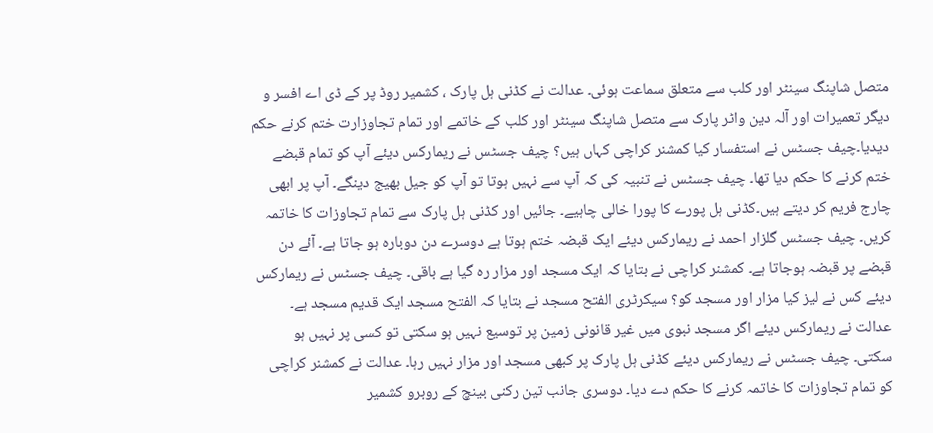متصل شاپنگ سینٹر اور کلب سے متعلق سماعت ہوئی۔ عدالت نے کڈنی ہل پارک ، کشمیر روڈ پر کے ڈی اے افسر و دیگر تعمیرات اور آلہ دین واٹر پارک سے متصل شاپنگ سینٹر اور کلب کے خاتمے اور تمام تجاوزارت ختم کرنے حکم دیدیا۔چیف جسٹس نے استفسار کیا کمشنر کراچی کہاں ہیں؟ چیف جسٹس نے ریمارکس دیئے آپ کو تمام قبضے ختم کرنے کا حکم دیا تھا۔ چیف جسٹس نے تنبیہ کی کہ آپ سے نہیں ہوتا تو آپ کو جیل بھیج دینگے۔ آپ پر ابھی چارج فریم کر دیتے ہیں۔کڈنی ہل پورے کا پورا خالی چاہیے۔ جائیں اور کڈنی ہل پارک سے تمام تجاوزات کا خاتمہ کریں۔ چیف جسٹس گلزار احمد نے ریمارکس دیئے ایک قبضہ ختم ہوتا ہے دوسرے دن دوبارہ ہو جاتا ہے۔ آئے دن قبضے پر قبضہ ہوجاتا ہے۔ کمشنر کراچی نے بتایا کہ ایک مسجد اور مزار رہ گیا ہے باقی۔ چیف جسٹس نے ریمارکس دیئے کس نے لیز کیا مزار اور مسجد کو؟ سیکرٹری الفتح مسجد نے بتایا کہ الفتح مسجد ایک قدیم مسجد ہے۔ عدالت نے ریمارکس دیئے اگر مسجد نبوی میں غیر قانونی زمین پر توسیع نہیں ہو سکتی تو کسی پر نہیں ہو سکتی۔ چیف جسٹس نے ریمارکس دیئے کڈنی ہل پارک پر کبھی مسجد اور مزار نہیں رہا۔ عدالت نے کمشنر کراچی کو تمام تجاوزات کا خاتمہ کرنے کا حکم دے دیا۔ دوسری جانب تین رکنی بینچ کے روبرو کشمیر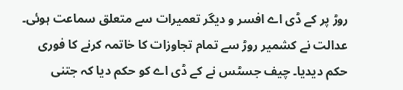روڑ پر کے ڈی اے افسر و دیگر تعمیرات سے متعلق سماعت ہوئی۔ عدالت نے کشمیر روڑ سے تمام تجاوزات کا خاتمہ کرنے کا فوری حکم دیدیا۔ چیف جسٹس نے کے ڈی اے کو حکم دیا کہ جتنی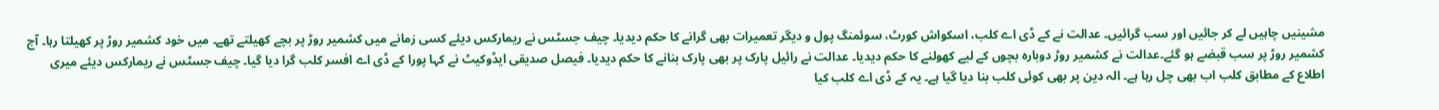مشینیں چاہیں لے کر جائیں اور سب گرائیں۔ عدالت نے کے ڈی اے کلب، اسکواش کورٹ، سوئمنگ پول و دیگر تعمیرات بھی گرانے کا حکم دیدیا۔ چیف جسٹس نے ریمارکس دیئے کسی زمانے میں کشمیر روڑ پر بچے کھیلتے تھے۔ میں خود کشمیر روڑ پر کھیلتا رہا۔ آج کشمیر روڑ پر سب قبضے ہو گئے۔عدالت نے کشمیر روڑ دوبارہ بچوں کے لیے کھولنے کا حکم دیدیا۔ عدالت نے رائیل پارک پر بھی پارک بنانے کا حکم دیدیا۔ فیصل صدیقی ایڈوکیٹ نے کہا پورا کے ڈی اے افسر کلب گرا دیا گیا۔ چیف جسٹس نے ریمارکس دیئے میری اطلاع کے مطابق کلب اب بھی چل رہا ہے۔ الہ دین پر بھی کوئی کلب بنا دیا گیا ہے۔ یہ کے ڈی اے کلب کیا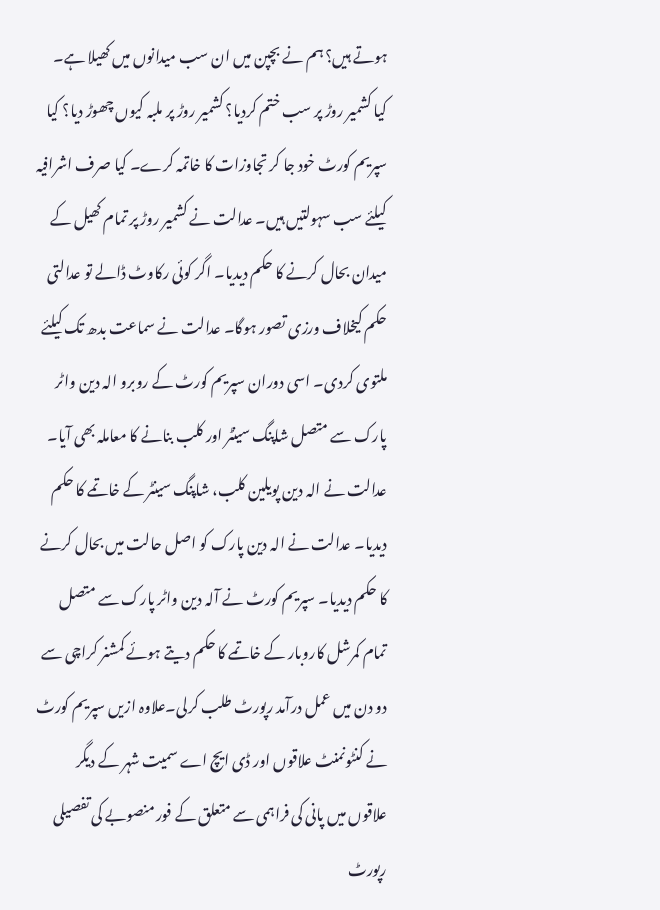ہوتے ہیں؟ ہم نے بچپن میں ان سب میدانوں میں کھیلا ہے۔ کیا کشمیر روڑ پر سب ختم کردیا؟ کشمیر روڑ پر ملبہ کیوں چھوڑ دیا؟ کیا سپریم کورٹ خود جا کر تجاوزات کا خاتمہ کرے۔ کیا صرف اشرافیہ کیلئے سب سہولتیں ہیں۔ عدالت نے کشمیر روڑ پر تمام کھیل کے میدان بحال کرنے کا حکم دیدیا۔ اگر کوئی رکاوٹ ڈالے تو عدالتی حکم کیخلاف ورزی تصور ہوگا۔ عدالت نے سماعت بدھ تک کیلئے ملتوی کردی۔ اسی دوران سپریم کورٹ کے روبرو الہ دین واٹر پارک سے متصل شاپنگ سینٹر اور کلب بنانے کا معاملہ بھی آیا۔ عدالت نے الہ دین پویلین کلب، شاپنگ سینٹر کے خاتمے کا حکم دیدیا۔ عدالت نے الہ دین پارک کو اصل حالت میں بحال کرنے کا حکم دیدیا۔ سپریم کورٹ نے آلہ دین واٹر پارک سے متصل تمام کمرشل کاروبار کے خاتمے کا حکم دیتے ہوئے کمشنر کراچی سے دو دن میں عمل درآمد رپورٹ طلب کرلی۔علاوہ ازیں سپریم کورٹ نے کنٹونمنٹ علاقوں اور ڈی ایچ اے سمیت شہر کے دیگر علاقوں میں پانی کی فراہمی سے متعلق کے فور منصوبے کی تفصیلی رپورٹ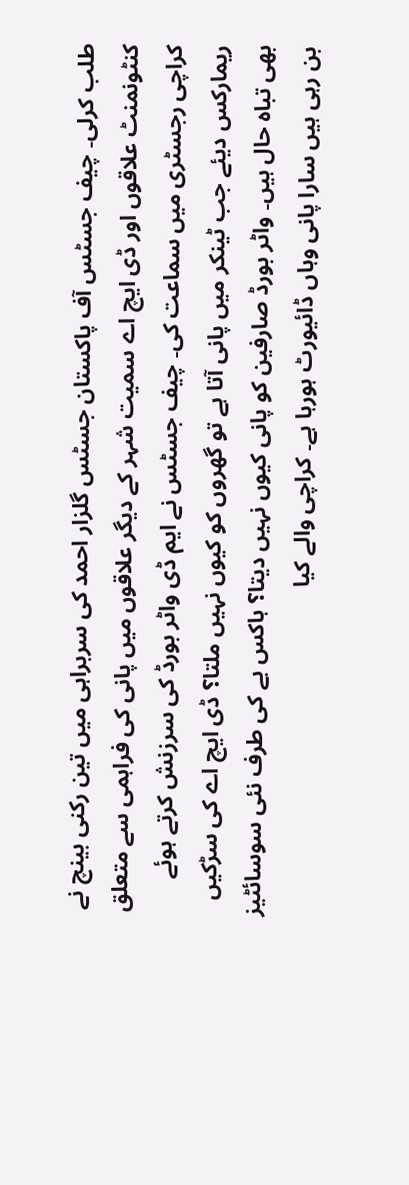طلب کرلی۔ چیف جسٹس آف پاکستان جسٹس گلزار احمد کی سربراہی میں تین رکنی بینچ نے کنٹونمنٹ علاقوں اور ڈی ایچ اے سمیت شہر کے دیگر علاقوں میں پانی کی فراہمی سے متعلق کراچی رجسٹری میں سماعت کی۔ چیف جسٹس نے ایم ڈی واٹر بورڈ کی سرزنش کرتے ہوئے ریمارکس دیئے جب ٹینکر میں پانی آتا ہے تو گھروں کو کیوں نہیں ملتا؟ ڈی ایچ اے کی سڑکیں بھی تباہ حال ہیں۔ واٹر بورڈ صارفین کو پانی کیوں نہیں دیتا؟ ہاکس بے کی طرف نئی سوسائٹیز بن رہی ہیں سارا پانی وہاں ڈائیورٹ ہورہا ہے۔ کراچی والے کیا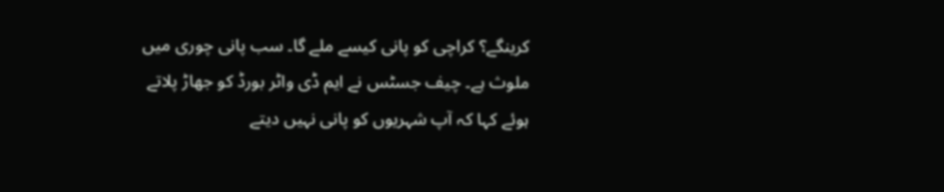کرینگے؟ کراچی کو پانی کیسے ملے گا۔ سب پانی چوری میں ملوث ہے۔ چیف جسٹس نے ایم ڈی واٹر بورڈ کو جھاڑ پلاتے ہوئے کہا کہ آپ شہریوں کو پانی نہیں دیتے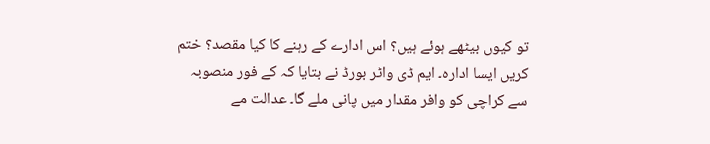تو کیوں بیٹھے ہوئے ہیں؟ اس ادارے کے رہنے کا کیا مقصد؟ ختم کریں ایسا ادارہ۔ ایم ڈی واٹر بورڈ نے بتایا کہ کے فور منصوبہ سے کراچی کو وافر مقدار میں پانی ملے گا۔ عدالت مے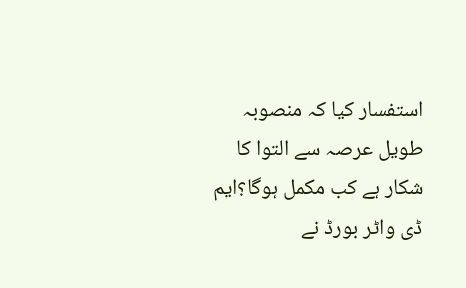استفسار کیا کہ منصوبہ طویل عرصہ سے التوا کا شکار ہے کب مکمل ہوگا؟ایم ڈی واٹر بورڈ نے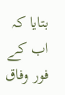بتایا کہ اب کے فور وفاق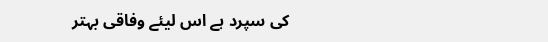کی سپرد ہے اس لیئے وفاقی بہتر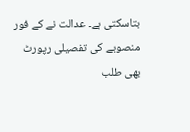بتاسکتی ہے۔ عدالت نے کے فور منصوبے کی تفصیلی رپورٹ بھی طلب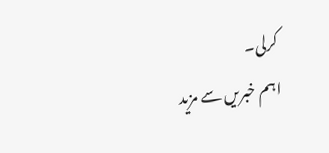کرلی۔
اہم خبریں سے مزید